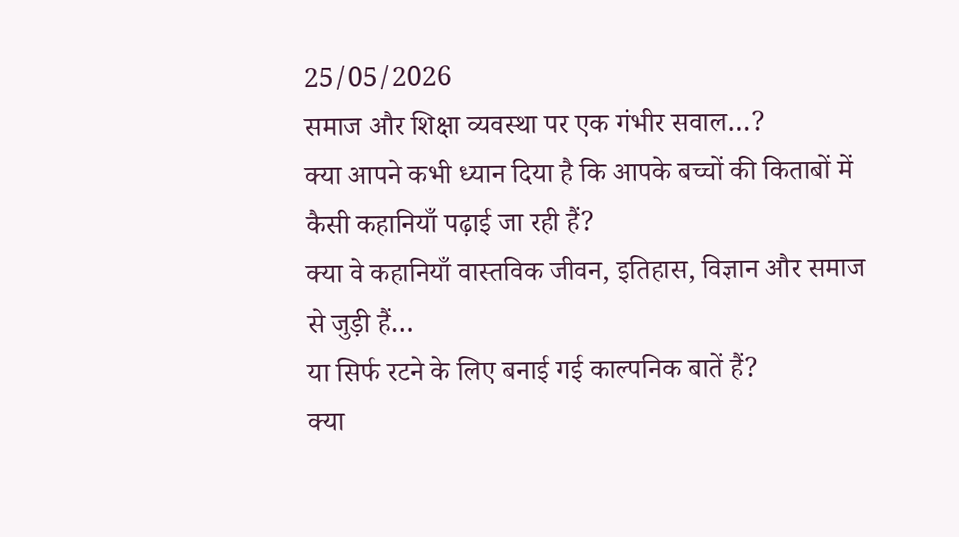25/05/2026
समाज और शिक्षा व्यवस्था पर एक गंभीर सवाल…?
क्या आपने कभी ध्यान दिया है कि आपके बच्चों की किताबों में कैसी कहानियाँ पढ़ाई जा रही हैं?
क्या वे कहानियाँ वास्तविक जीवन, इतिहास, विज्ञान और समाज से जुड़ी हैं…
या सिर्फ रटने के लिए बनाई गई काल्पनिक बातें हैं?
क्या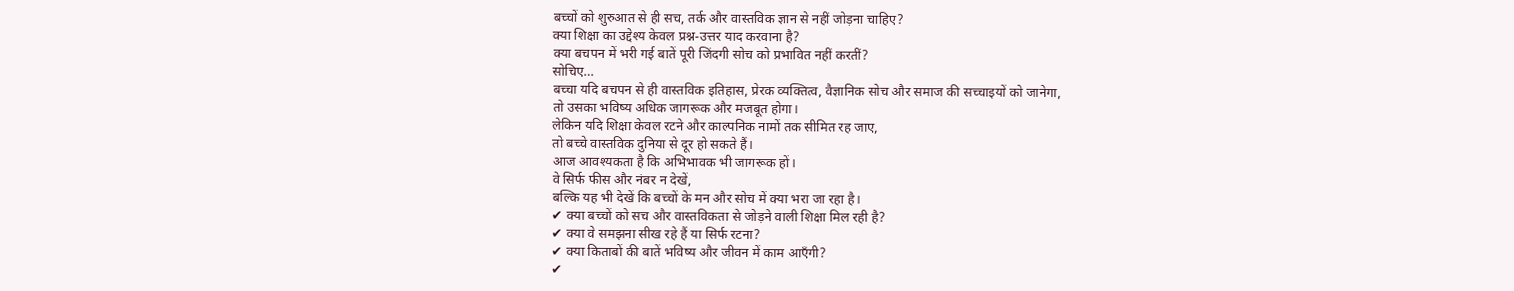बच्चों को शुरुआत से ही सच, तर्क और वास्तविक ज्ञान से नहीं जोड़ना चाहिए?
क्या शिक्षा का उद्देश्य केवल प्रश्न-उत्तर याद करवाना है?
क्या बचपन में भरी गई बातें पूरी जिंदगी सोच को प्रभावित नहीं करतीं?
सोचिए…
बच्चा यदि बचपन से ही वास्तविक इतिहास, प्रेरक व्यक्तित्व, वैज्ञानिक सोच और समाज की सच्चाइयों को जानेगा,
तो उसका भविष्य अधिक जागरूक और मजबूत होगा।
लेकिन यदि शिक्षा केवल रटने और काल्पनिक नामों तक सीमित रह जाए,
तो बच्चे वास्तविक दुनिया से दूर हो सकते हैं।
आज आवश्यकता है कि अभिभावक भी जागरूक हों।
वे सिर्फ फीस और नंबर न देखें,
बल्कि यह भी देखें कि बच्चों के मन और सोच में क्या भरा जा रहा है।
✔ क्या बच्चों को सच और वास्तविकता से जोड़ने वाली शिक्षा मिल रही है?
✔ क्या वे समझना सीख रहे हैं या सिर्फ रटना?
✔ क्या किताबों की बातें भविष्य और जीवन में काम आएँगी?
✔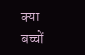क्या बच्चों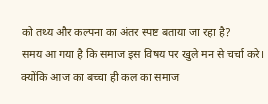को तथ्य और कल्पना का अंतर स्पष्ट बताया जा रहा है?
समय आ गया है कि समाज इस विषय पर खुले मन से चर्चा करे।
क्योंकि आज का बच्चा ही कल का समाज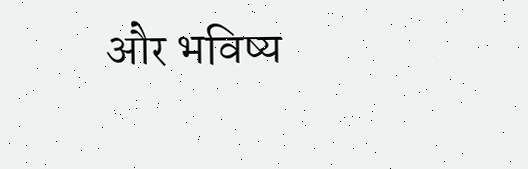और भविष्य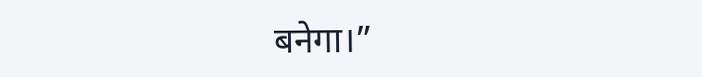बनेगा।”